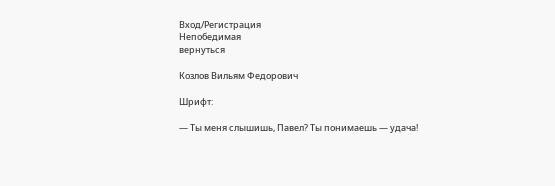Вход/Регистрация
Непобедимая
вернуться

Козлов Вильям Федорович

Шрифт:

— Ты меня слышишь, Павел? Ты понимаешь — удача!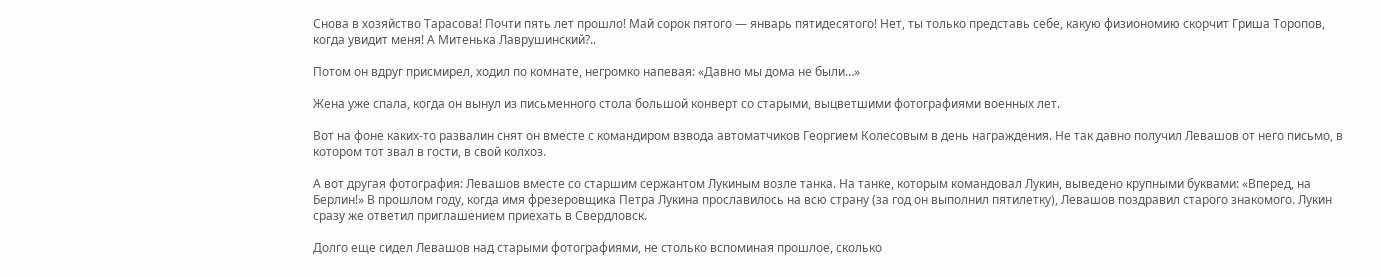Снова в хозяйство Тарасова! Почти пять лет прошло! Май сорок пятого — январь пятидесятого! Нет, ты только представь себе, какую физиономию скорчит Гриша Торопов, когда увидит меня! А Митенька Лаврушинский?..

Потом он вдруг присмирел, ходил по комнате, негромко напевая: «Давно мы дома не были…»

Жена уже спала, когда он вынул из письменного стола большой конверт со старыми, выцветшими фотографиями военных лет.

Вот на фоне каких-то развалин снят он вместе с командиром взвода автоматчиков Георгием Колесовым в день награждения. Не так давно получил Левашов от него письмо, в котором тот звал в гости, в свой колхоз.

А вот другая фотография: Левашов вместе со старшим сержантом Лукиным возле танка. На танке, которым командовал Лукин, выведено крупными буквами: «Вперед, на Берлин!» В прошлом году, когда имя фрезеровщика Петра Лукина прославилось на всю страну (за год он выполнил пятилетку), Левашов поздравил старого знакомого. Лукин сразу же ответил приглашением приехать в Свердловск.

Долго еще сидел Левашов над старыми фотографиями, не столько вспоминая прошлое, сколько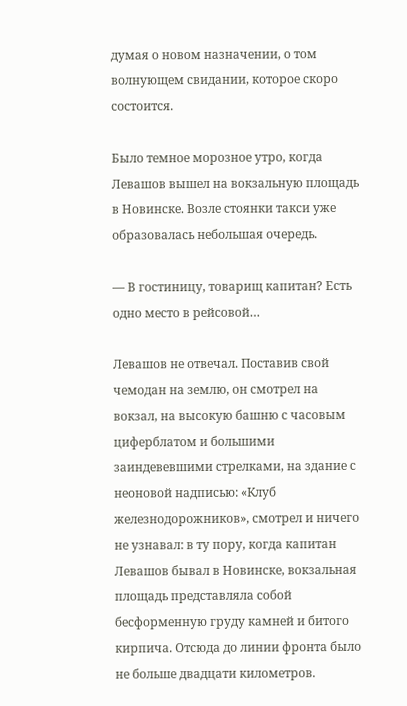думая о новом назначении, о том волнующем свидании, которое скоро состоится.

Было темное морозное утро, когда Левашов вышел на вокзальную площадь в Новинске. Возле стоянки такси уже образовалась небольшая очередь.

— В гостиницу, товарищ капитан? Есть одно место в рейсовой…

Левашов не отвечал. Поставив свой чемодан на землю, он смотрел на вокзал, на высокую башню с часовым циферблатом и большими заиндевевшими стрелками, на здание с неоновой надписью: «Клуб железнодорожников», смотрел и ничего не узнавал: в ту пору, когда капитан Левашов бывал в Новинске, вокзальная площадь представляла собой бесформенную груду камней и битого кирпича. Отсюда до линии фронта было не больше двадцати километров.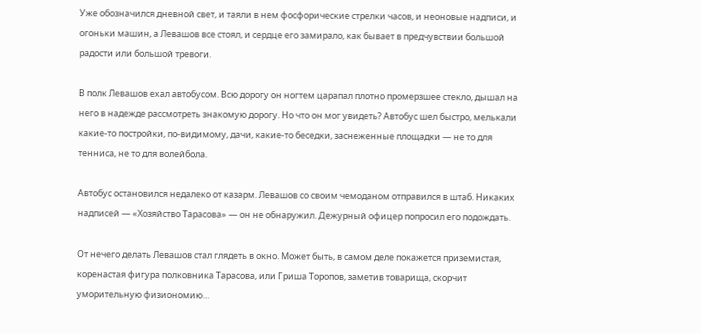Уже обозначился дневной свет, и таяли в нем фосфорические стрелки часов, и неоновые надписи, и огоньки машин, а Левашов все стоял, и сердце его замирало, как бывает в предчувствии большой радости или большой тревоги.

В полк Левашов ехал автобусом. Всю дорогу он ногтем царапал плотно промерзшее стекло, дышал на него в надежде рассмотреть знакомую дорогу. Но что он мог увидеть? Автобус шел быстро, мелькали какие-то постройки, по-видимому, дачи, какие-то беседки, заснеженные площадки — не то для тенниса, не то для волейбола.

Автобус остановился недалеко от казарм. Левашов со своим чемоданом отправился в штаб. Никаких надписей — «Хозяйство Тарасова» — он не обнаружил. Дежурный офицер попросил его подождать.

От нечего делать Левашов стал глядеть в окно. Может быть, в самом деле покажется приземистая, коренастая фигура полковника Тарасова, или Гриша Торопов, заметив товарища, скорчит уморительную физиономию…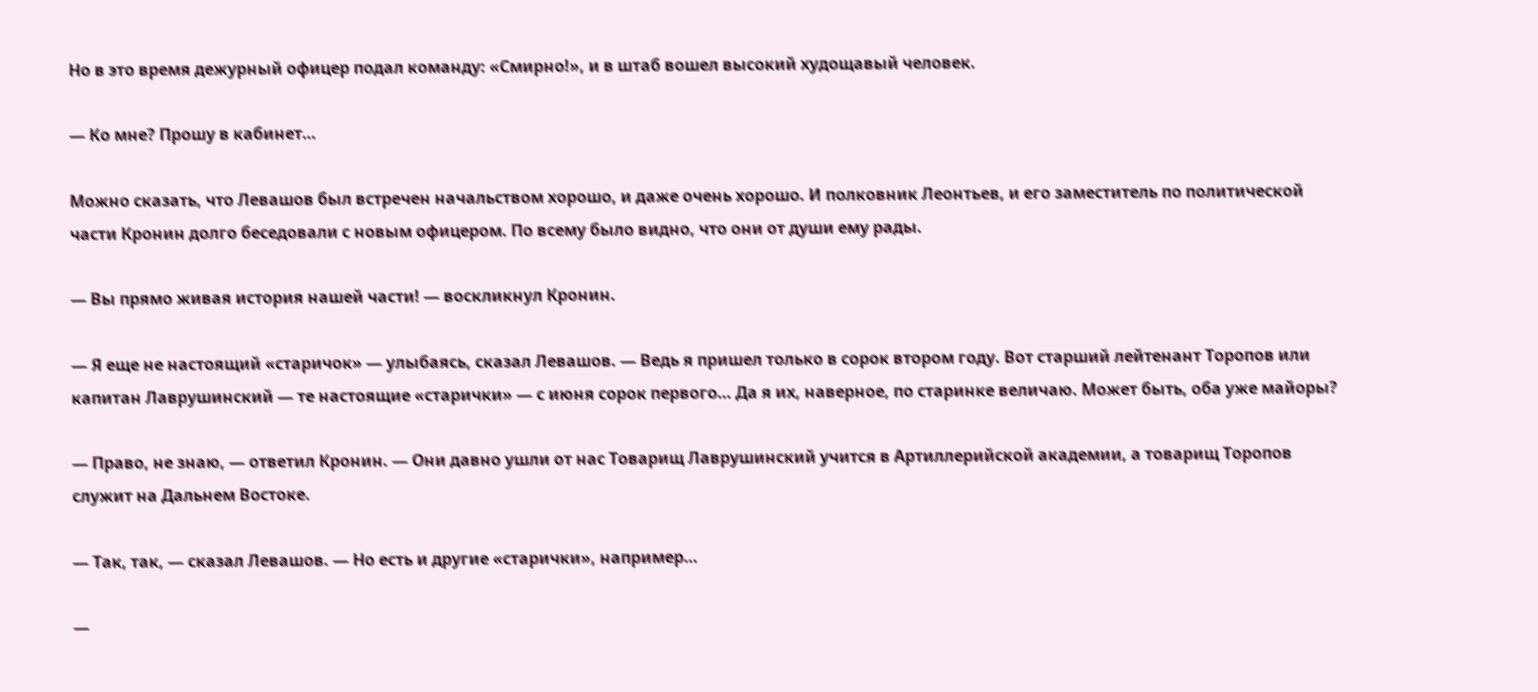Но в это время дежурный офицер подал команду: «Смирно!», и в штаб вошел высокий худощавый человек.

— Ко мне? Прошу в кабинет…

Можно сказать, что Левашов был встречен начальством хорошо, и даже очень хорошо. И полковник Леонтьев, и его заместитель по политической части Кронин долго беседовали с новым офицером. По всему было видно, что они от души ему рады.

— Вы прямо живая история нашей части! — воскликнул Кронин.

— Я еще не настоящий «старичок» — улыбаясь, сказал Левашов. — Ведь я пришел только в сорок втором году. Вот старший лейтенант Торопов или капитан Лаврушинский — те настоящие «старички» — с июня сорок первого… Да я их, наверное, по старинке величаю. Может быть, оба уже майоры?

— Право, не знаю, — ответил Кронин. — Они давно ушли от нас Товарищ Лаврушинский учится в Артиллерийской академии, а товарищ Торопов служит на Дальнем Востоке.

— Так, так, — сказал Левашов. — Но есть и другие «старички», например…

—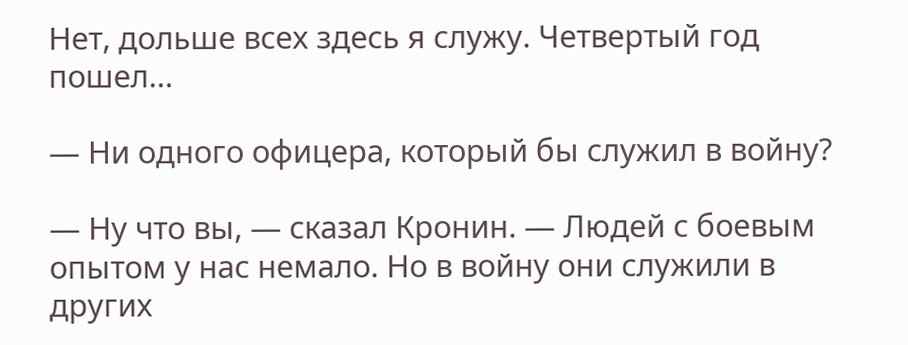Нет, дольше всех здесь я служу. Четвертый год пошел…

— Ни одного офицера, который бы служил в войну?

— Ну что вы, — сказал Кронин. — Людей с боевым опытом у нас немало. Но в войну они служили в других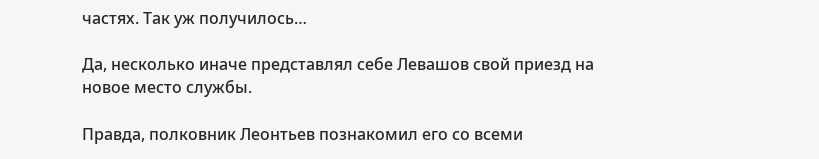частях. Так уж получилось…

Да, несколько иначе представлял себе Левашов свой приезд на новое место службы.

Правда, полковник Леонтьев познакомил его со всеми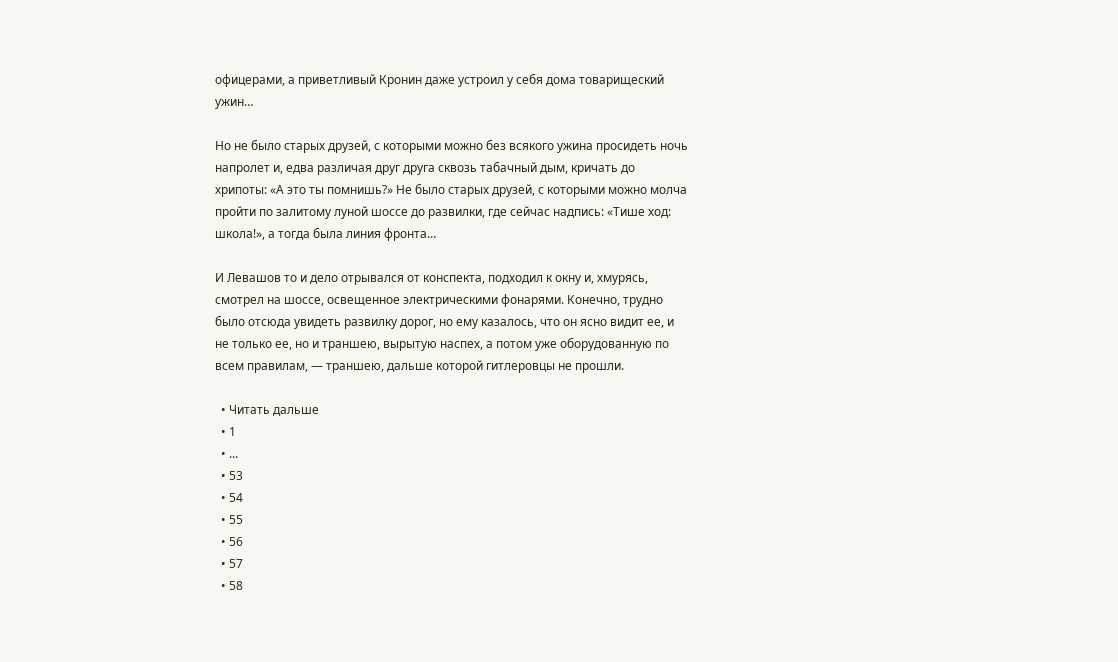офицерами, а приветливый Кронин даже устроил у себя дома товарищеский ужин…

Но не было старых друзей, с которыми можно без всякого ужина просидеть ночь напролет и, едва различая друг друга сквозь табачный дым, кричать до хрипоты: «А это ты помнишь?» Не было старых друзей, с которыми можно молча пройти по залитому луной шоссе до развилки, где сейчас надпись: «Тише ход: школа!», а тогда была линия фронта…

И Левашов то и дело отрывался от конспекта, подходил к окну и, хмурясь, смотрел на шоссе, освещенное электрическими фонарями. Конечно, трудно было отсюда увидеть развилку дорог, но ему казалось, что он ясно видит ее, и не только ее, но и траншею, вырытую наспех, а потом уже оборудованную по всем правилам, — траншею, дальше которой гитлеровцы не прошли.

  • Читать дальше
  • 1
  • ...
  • 53
  • 54
  • 55
  • 56
  • 57
  • 58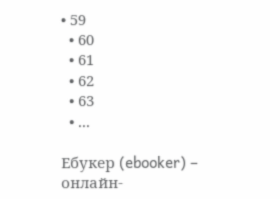• 59
  • 60
  • 61
  • 62
  • 63
  • ...

Ебукер (ebooker) – онлайн-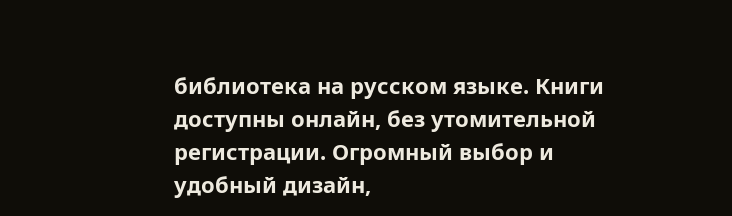библиотека на русском языке. Книги доступны онлайн, без утомительной регистрации. Огромный выбор и удобный дизайн,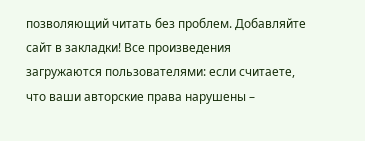позволяющий читать без проблем. Добавляйте сайт в закладки! Все произведения загружаются пользователями: если считаете, что ваши авторские права нарушены –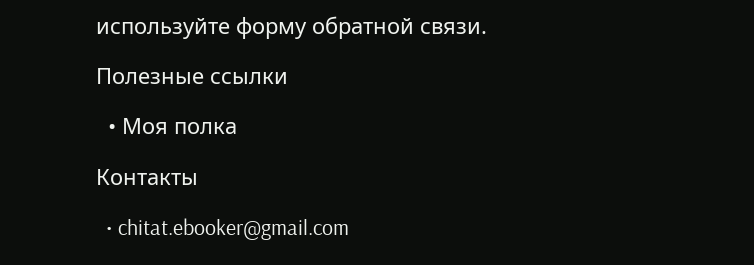используйте форму обратной связи.

Полезные ссылки

  • Моя полка

Контакты

  • chitat.ebooker@gmail.com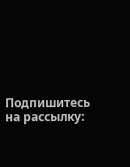Подпишитесь на рассылку: